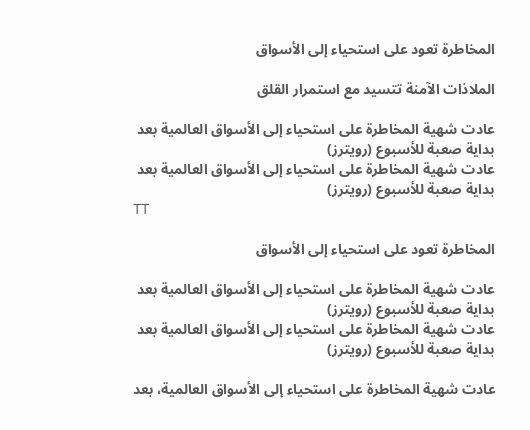المخاطرة تعود على استحياء إلى الأسواق

الملاذات الآمنة تتسيد مع استمرار القلق

عادت شهية المخاطرة على استحياء إلى الأسواق العالمية بعد بداية صعبة للأسبوع (رويترز)
عادت شهية المخاطرة على استحياء إلى الأسواق العالمية بعد بداية صعبة للأسبوع (رويترز)
TT

المخاطرة تعود على استحياء إلى الأسواق

عادت شهية المخاطرة على استحياء إلى الأسواق العالمية بعد بداية صعبة للأسبوع (رويترز)
عادت شهية المخاطرة على استحياء إلى الأسواق العالمية بعد بداية صعبة للأسبوع (رويترز)

عادت شهية المخاطرة على استحياء إلى الأسواق العالمية، بعد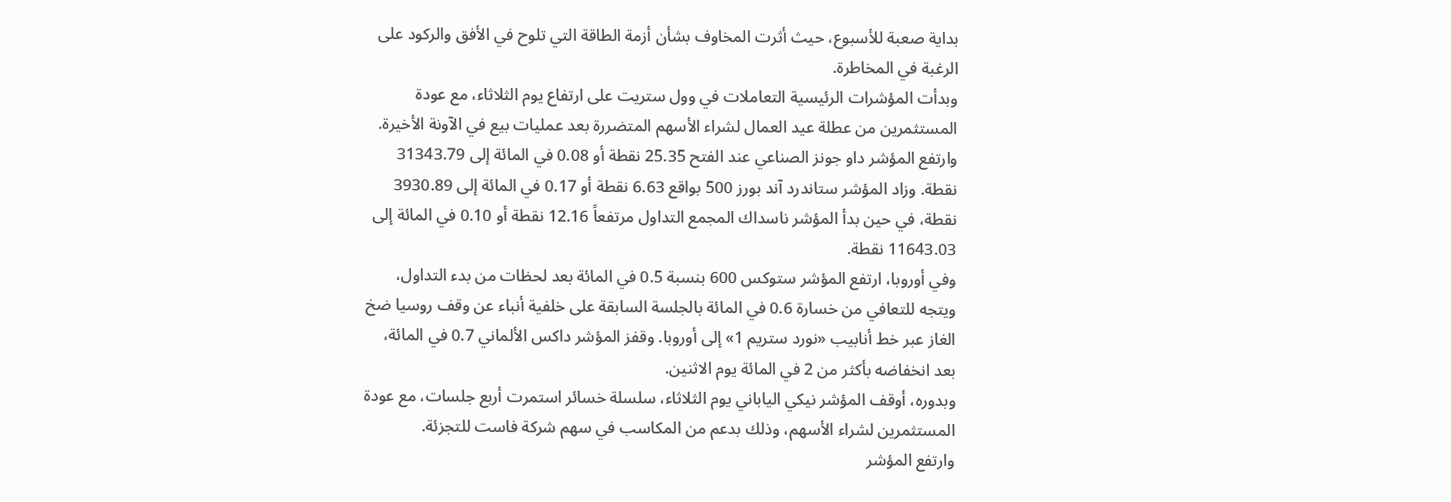بداية صعبة للأسبوع، حيث أثرت المخاوف بشأن أزمة الطاقة التي تلوح في الأفق والركود على الرغبة في المخاطرة.
وبدأت المؤشرات الرئيسية التعاملات في وول ستريت على ارتفاع يوم الثلاثاء، مع عودة المستثمرين من عطلة عيد العمال لشراء الأسهم المتضررة بعد عمليات بيع في الآونة الأخيرة.
وارتفع المؤشر داو جونز الصناعي عند الفتح 25.35 نقطة أو 0.08 في المائة إلى 31343.79 نقطة. وزاد المؤشر ستاندرد آند بورز 500 بواقع 6.63 نقطة أو 0.17 في المائة إلى 3930.89 نقطة، في حين بدأ المؤشر ناسداك المجمع التداول مرتفعاً 12.16 نقطة أو 0.10 في المائة إلى 11643.03 نقطة.
وفي أوروبا، ارتفع المؤشر ستوكس 600 بنسبة 0.5 في المائة بعد لحظات من بدء التداول، ويتجه للتعافي من خسارة 0.6 في المائة بالجلسة السابقة على خلفية أنباء عن وقف روسيا ضخ الغاز عبر خط أنابيب «نورد ستريم 1» إلى أوروبا. وقفز المؤشر داكس الألماني 0.7 في المائة، بعد انخفاضه بأكثر من 2 في المائة يوم الاثنين.
وبدوره، أوقف المؤشر نيكي الياباني يوم الثلاثاء، سلسلة خسائر استمرت أربع جلسات، مع عودة المستثمرين لشراء الأسهم، وذلك بدعم من المكاسب في سهم شركة فاست للتجزئة.
وارتفع المؤشر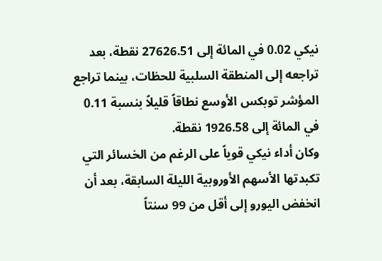نيكي 0.02 في المائة إلى 27626.51 نقطة، بعد تراجعه إلى المنطقة السلبية للحظات، بينما تراجع المؤشر توبكس الأوسع نطاقاً قليلاً بنسبة 0.11 في المائة إلى 1926.58 نقطة.
وكان أداء نيكي قوياً على الرغم من الخسائر التي تكبدتها الأسهم الأوروبية الليلة السابقة، بعد أن انخفض اليورو إلى أقل من 99 سنتاً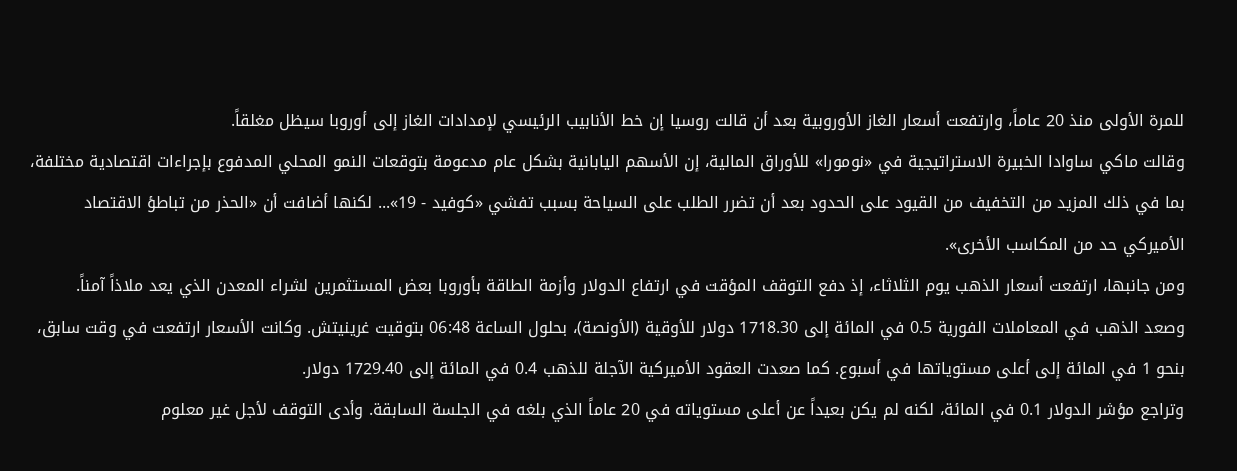للمرة الأولى منذ 20 عاماً، وارتفعت أسعار الغاز الأوروبية بعد أن قالت روسيا إن خط الأنابيب الرئيسي لإمدادات الغاز إلى أوروبا سيظل مغلقاً.
وقالت ماكي ساوادا الخبيرة الاستراتيجية في «نومورا» للأوراق المالية، إن الأسهم اليابانية بشكل عام مدعومة بتوقعات النمو المحلي المدفوع بإجراءات اقتصادية مختلفة، بما في ذلك المزيد من التخفيف من القيود على الحدود بعد أن تضرر الطلب على السياحة بسبب تفشي «كوفيد - 19»... لكنها أضافت أن «الحذر من تباطؤ الاقتصاد الأميركي حد من المكاسب الأخرى».
ومن جانبها، ارتفعت أسعار الذهب يوم الثلاثاء، إذ دفع التوقف المؤقت في ارتفاع الدولار وأزمة الطاقة بأوروبا بعض المستثمرين لشراء المعدن الذي يعد ملاذاً آمناً.
وصعد الذهب في المعاملات الفورية 0.5 في المائة إلى 1718.30 دولار للأوقية (الأونصة)، بحلول الساعة 06:48 بتوقيت غرينيتش. وكانت الأسعار ارتفعت في وقت سابق، بنحو 1 في المائة إلى أعلى مستوياتها في أسبوع. كما صعدت العقود الأميركية الآجلة للذهب 0.4 في المائة إلى 1729.40 دولار.
وتراجع مؤشر الدولار 0.1 في المائة، لكنه لم يكن بعيداً عن أعلى مستوياته في 20 عاماً الذي بلغه في الجلسة السابقة. وأدى التوقف لأجل غير معلوم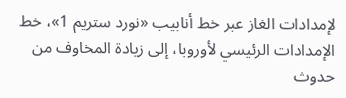لإمدادات الغاز عبر خط أنابيب «نورد ستريم 1»، خط الإمدادات الرئيسي لأوروبا، إلى زيادة المخاوف من حدوث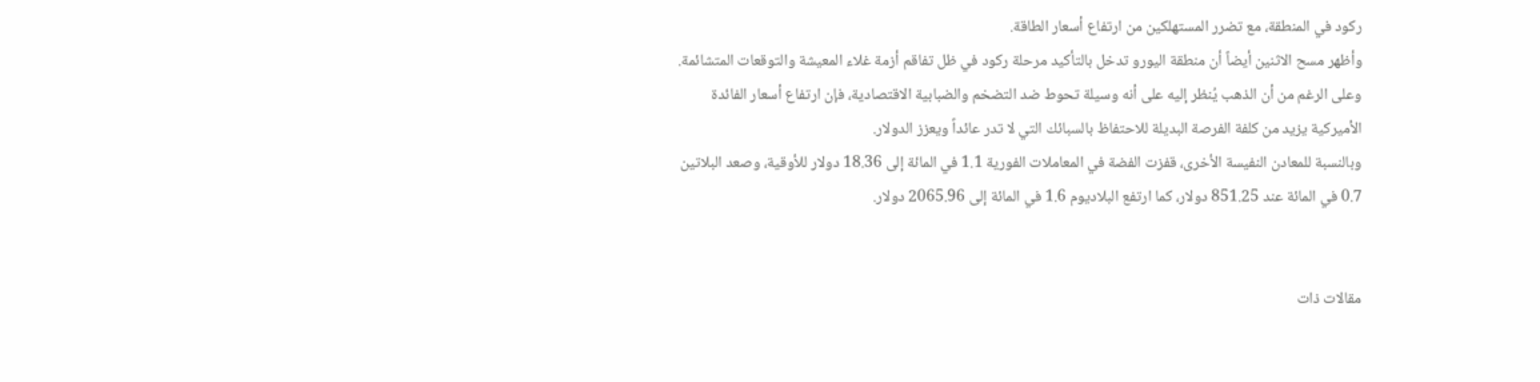ركود في المنطقة، مع تضرر المستهلكين من ارتفاع أسعار الطاقة.
وأظهر مسح الاثنين أيضاً أن منطقة اليورو تدخل بالتأكيد مرحلة ركود في ظل تفاقم أزمة غلاء المعيشة والتوقعات المتشائمة. وعلى الرغم من أن الذهب يُنظر إليه على أنه وسيلة تحوط ضد التضخم والضبابية الاقتصادية، فإن ارتفاع أسعار الفائدة الأميركية يزيد من كلفة الفرصة البديلة للاحتفاظ بالسبائك التي لا تدر عائداً ويعزز الدولار.
وبالنسبة للمعادن النفيسة الأخرى، قفزت الفضة في المعاملات الفورية 1.1 في المائة إلى 18.36 دولار للأوقية، وصعد البلاتين 0.7 في المائة عند 851.25 دولار، كما ارتفع البلاديوم 1.6 في المائة إلى 2065.96 دولار.


مقالات ذات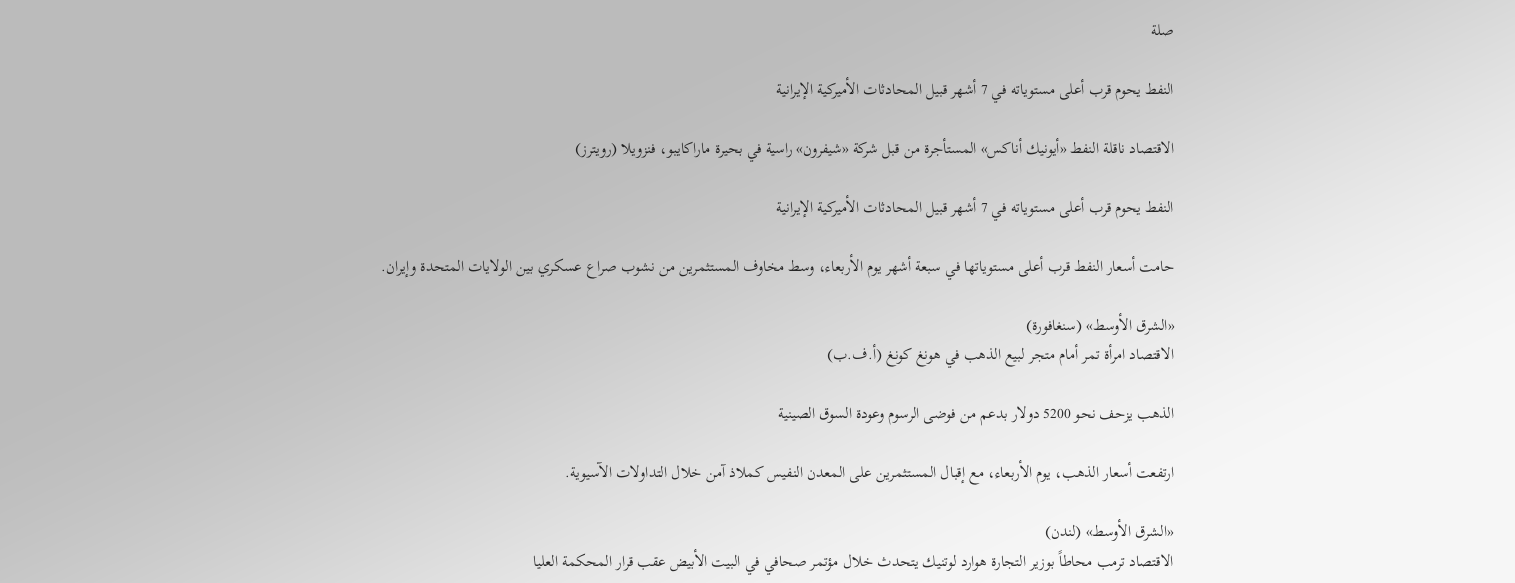صلة

النفط يحوم قرب أعلى مستوياته في 7 أشهر قبيل المحادثات الأميركية الإيرانية

الاقتصاد ناقلة النفط «أيونيك أناكس» المستأجرة من قبل شركة «شيفرون» راسية في بحيرة ماراكايبو، فنزويلا (رويترز)

النفط يحوم قرب أعلى مستوياته في 7 أشهر قبيل المحادثات الأميركية الإيرانية

حامت أسعار النفط قرب أعلى مستوياتها في سبعة أشهر يوم الأربعاء، وسط مخاوف المستثمرين من نشوب صراع عسكري بين الولايات المتحدة وإيران.

«الشرق الأوسط» (سنغافورة)
الاقتصاد امرأة تمر أمام متجر لبيع الذهب في هونغ كونغ (أ.ف.ب)

الذهب يزحف نحو 5200 دولار بدعم من فوضى الرسوم وعودة السوق الصينية

ارتفعت أسعار الذهب، يوم الأربعاء، مع إقبال المستثمرين على المعدن النفيس كملاذ آمن خلال التداولات الآسيوية.

«الشرق الأوسط» (لندن)
الاقتصاد ترمب محاطاً بوزير التجارة هوارد لوتنيك يتحدث خلال مؤتمر صحافي في البيت الأبيض عقب قرار المحكمة العليا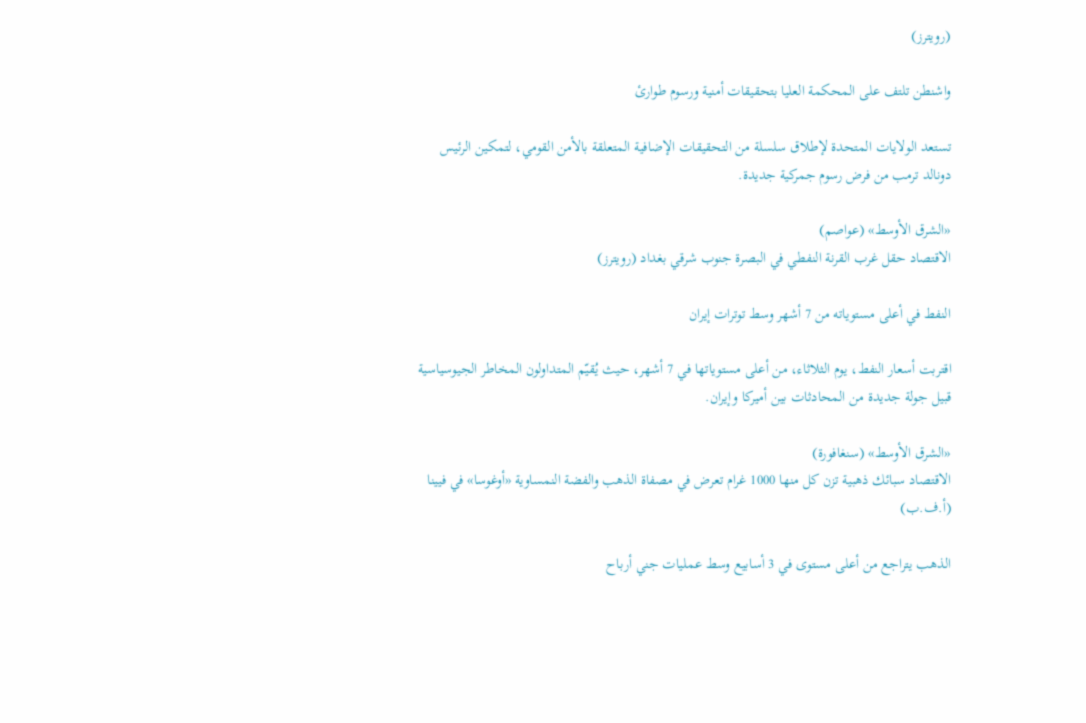(رويترز)

واشنطن تلتف على المحكمة العليا بتحقيقات أمنية ورسوم طوارئ

تستعد الولايات المتحدة لإطلاق سلسلة من التحقيقات الإضافية المتعلقة بالأمن القومي، لتمكين الرئيس دونالد ترمب من فرض رسوم جمركية جديدة.

«الشرق الأوسط» (عواصم)
الاقتصاد حقل غرب القرنة النفطي في البصرة جنوب شرقي بغداد (رويترز)

النفط في أعلى مستوياته من 7 أشهر وسط توترات إيران

اقتربت أسعار النفط، يوم الثلاثاء، من أعلى مستوياتها في 7 أشهر، حيث يُقيّم المتداولون المخاطر الجيوسياسية قبيل جولة جديدة من المحادثات بين أميركا وإيران.

«الشرق الأوسط» (سنغافورة)
الاقتصاد سبائك ذهبية تزن كل منها 1000 غرام تعرض في مصفاة الذهب والفضة النمساوية «أوغوسا» في فيينا (أ.ف.ب)

الذهب يتراجع من أعلى مستوى في 3 أسابيع وسط عمليات جني أرباح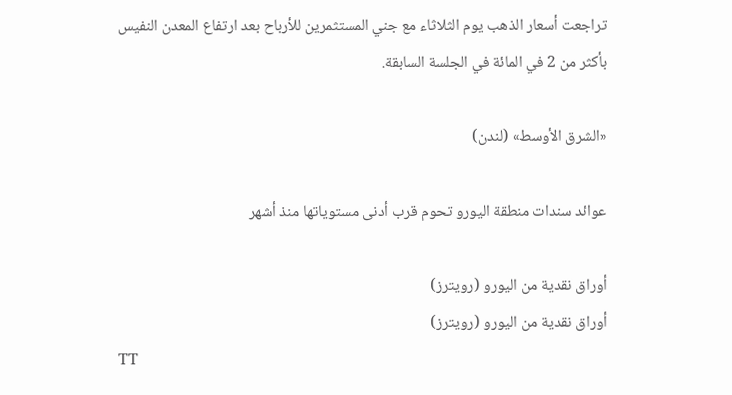تراجعت أسعار الذهب يوم الثلاثاء مع جني المستثمرين للأرباح بعد ارتفاع المعدن النفيس بأكثر من 2 في المائة في الجلسة السابقة.

«الشرق الأوسط» (لندن)

عوائد سندات منطقة اليورو تحوم قرب أدنى مستوياتها منذ أشهر

أوراق نقدية من اليورو (رويترز)
أوراق نقدية من اليورو (رويترز)
TT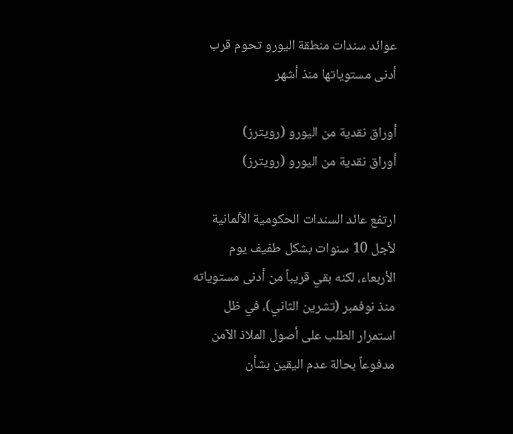عوائد سندات منطقة اليورو تحوم قرب أدنى مستوياتها منذ أشهر

أوراق نقدية من اليورو (رويترز)
أوراق نقدية من اليورو (رويترز)

ارتفع عائد السندات الحكومية الألمانية لأجل 10 سنوات بشكل طفيف يوم الأربعاء، لكنه بقي قريباً من أدنى مستوياته منذ نوفمبر (تشرين الثاني)، في ظل استمرار الطلب على أصول الملاذ الآمن مدفوعاً بحالة عدم اليقين بشأن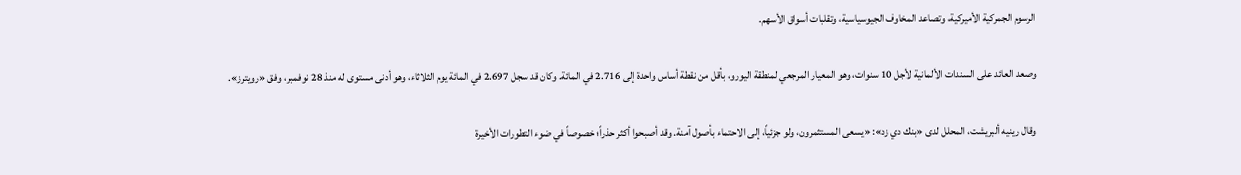الرسوم الجمركية الأميركية، وتصاعد المخاوف الجيوسياسية، وتقلبات أسواق الأسهم.

وصعد العائد على السندات الألمانية لأجل 10 سنوات، وهو المعيار المرجعي لمنطقة اليورو، بأقل من نقطة أساس واحدة إلى 2.716 في المائة. وكان قد سجل 2.697 في المائة يوم الثلاثاء، وهو أدنى مستوى له منذ 28 نوفمبر، وفق «رويترز».

وقال رينيه ألبريشت، المحلل لدى «بنك دي زد»: «يسعى المستثمرون، ولو جزئياً، إلى الاحتماء بأصول آمنة. وقد أصبحوا أكثر حذراً؛ خصوصاً في ضوء التطورات الأخيرة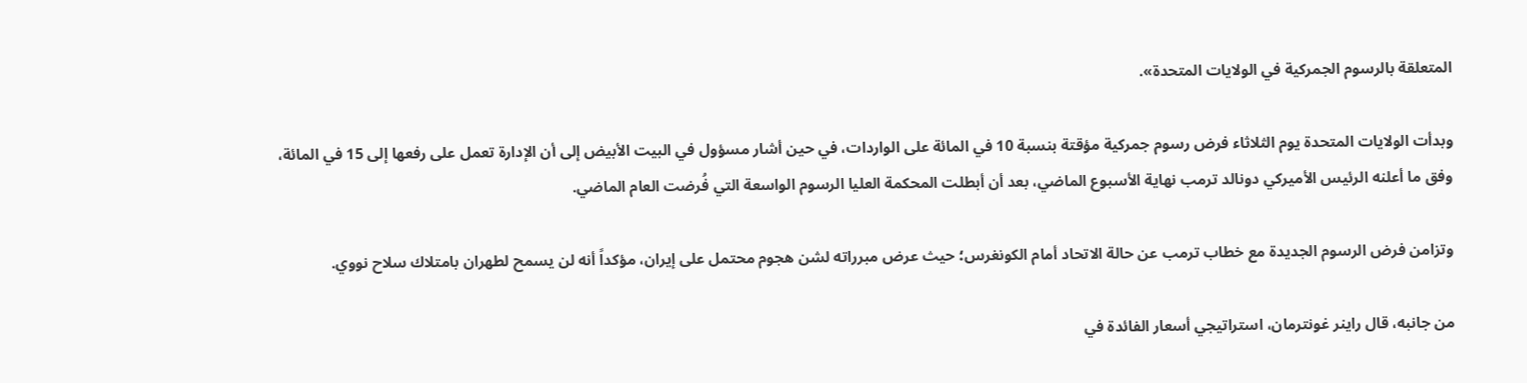المتعلقة بالرسوم الجمركية في الولايات المتحدة».

وبدأت الولايات المتحدة يوم الثلاثاء فرض رسوم جمركية مؤقتة بنسبة 10 في المائة على الواردات، في حين أشار مسؤول في البيت الأبيض إلى أن الإدارة تعمل على رفعها إلى 15 في المائة، وفق ما أعلنه الرئيس الأميركي دونالد ترمب نهاية الأسبوع الماضي، بعد أن أبطلت المحكمة العليا الرسوم الواسعة التي فُرضت العام الماضي.

وتزامن فرض الرسوم الجديدة مع خطاب ترمب عن حالة الاتحاد أمام الكونغرس؛ حيث عرض مبرراته لشن هجوم محتمل على إيران، مؤكداً أنه لن يسمح لطهران بامتلاك سلاح نووي.

من جانبه، قال راينر غونترمان، استراتيجي أسعار الفائدة في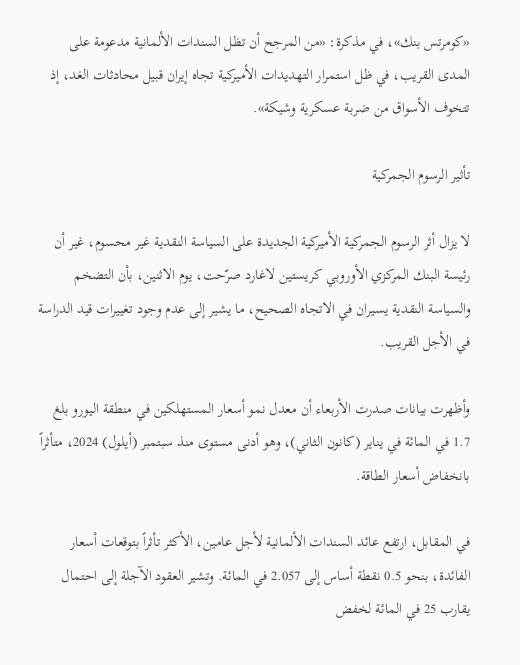«كومرتس بنك»، في مذكرة: «من المرجح أن تظل السندات الألمانية مدعومة على المدى القريب، في ظل استمرار التهديدات الأميركية تجاه إيران قبيل محادثات الغد، إذ تتخوف الأسواق من ضربة عسكرية وشيكة».

تأثير الرسوم الجمركية

لا يزال أثر الرسوم الجمركية الأميركية الجديدة على السياسة النقدية غير محسوم، غير أن رئيسة البنك المركزي الأوروبي كريستين لاغارد صرّحت، يوم الاثنين، بأن التضخم والسياسة النقدية يسيران في الاتجاه الصحيح، ما يشير إلى عدم وجود تغييرات قيد الدراسة في الأجل القريب.

وأظهرت بيانات صدرت الأربعاء أن معدل نمو أسعار المستهلكين في منطقة اليورو بلغ 1.7 في المائة في يناير (كانون الثاني)، وهو أدنى مستوى منذ سبتمبر (أيلول) 2024، متأثراً بانخفاض أسعار الطاقة.

في المقابل، ارتفع عائد السندات الألمانية لأجل عامين، الأكثر تأثراً بتوقعات أسعار الفائدة، بنحو 0.5 نقطة أساس إلى 2.057 في المائة. وتشير العقود الآجلة إلى احتمال يقارب 25 في المائة لخفض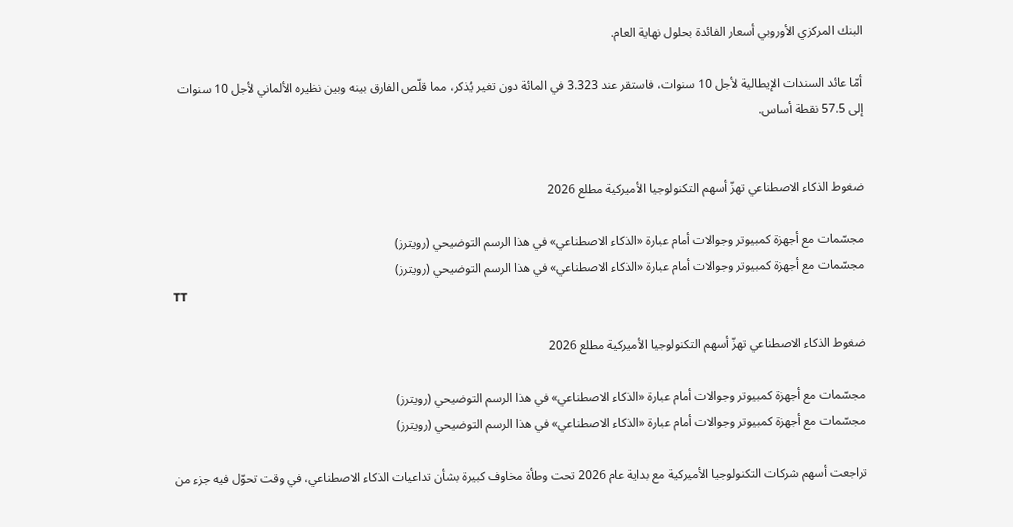البنك المركزي الأوروبي أسعار الفائدة بحلول نهاية العام.

أمّا عائد السندات الإيطالية لأجل 10 سنوات، فاستقر عند 3.323 في المائة دون تغير يُذكر، مما قلّص الفارق بينه وبين نظيره الألماني لأجل 10 سنوات إلى 57.5 نقطة أساس.


ضغوط الذكاء الاصطناعي تهزّ أسهم التكنولوجيا الأميركية مطلع 2026

مجسّمات مع أجهزة كمبيوتر وجوالات أمام عبارة «الذكاء الاصطناعي» في هذا الرسم التوضيحي (رويترز)
مجسّمات مع أجهزة كمبيوتر وجوالات أمام عبارة «الذكاء الاصطناعي» في هذا الرسم التوضيحي (رويترز)
TT

ضغوط الذكاء الاصطناعي تهزّ أسهم التكنولوجيا الأميركية مطلع 2026

مجسّمات مع أجهزة كمبيوتر وجوالات أمام عبارة «الذكاء الاصطناعي» في هذا الرسم التوضيحي (رويترز)
مجسّمات مع أجهزة كمبيوتر وجوالات أمام عبارة «الذكاء الاصطناعي» في هذا الرسم التوضيحي (رويترز)

تراجعت أسهم شركات التكنولوجيا الأميركية مع بداية عام 2026 تحت وطأة مخاوف كبيرة بشأن تداعيات الذكاء الاصطناعي، في وقت تحوّل فيه جزء من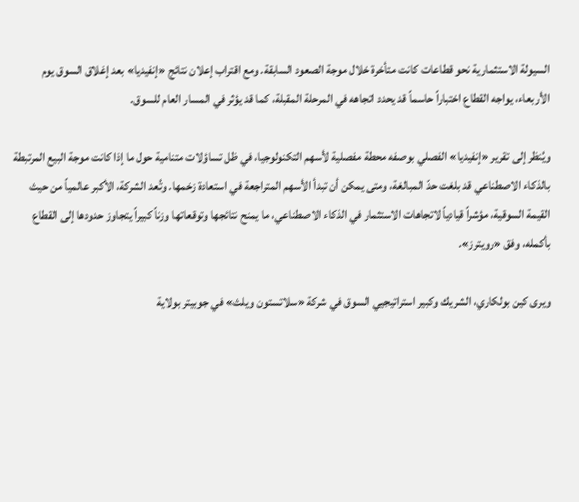السيولة الاستثمارية نحو قطاعات كانت متأخرة خلال موجة الصعود السابقة. ومع اقتراب إعلان نتائج «إنفيديا» بعد إغلاق السوق يوم الأربعاء، يواجه القطاع اختباراً حاسماً قد يحدد اتجاهه في المرحلة المقبلة، كما قد يؤثر في المسار العام للسوق.

ويُنظر إلى تقرير «إنفيديا» الفصلي بوصفه محطة مفصلية لأسهم التكنولوجيا، في ظل تساؤلات متنامية حول ما إذا كانت موجة البيع المرتبطة بالذكاء الاصطناعي قد بلغت حدّ المبالغة، ومتى يمكن أن تبدأ الأسهم المتراجعة في استعادة زخمها. وتُعد الشركة، الأكبر عالمياً من حيث القيمة السوقية، مؤشراً قيادياً لاتجاهات الاستثمار في الذكاء الاصطناعي، ما يمنح نتائجها وتوقعاتها وزناً كبيراً يتجاوز حدودها إلى القطاع بأكمله، وفق «رويترز».

ويرى كين بولكاري، الشريك وكبير استراتيجيي السوق في شركة «سلاتستون ويلث» في جوبيتر بولاية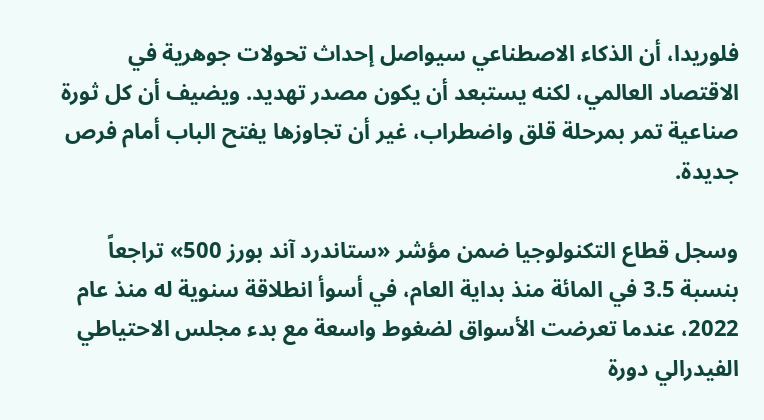فلوريدا، أن الذكاء الاصطناعي سيواصل إحداث تحولات جوهرية في الاقتصاد العالمي، لكنه يستبعد أن يكون مصدر تهديد. ويضيف أن كل ثورة صناعية تمر بمرحلة قلق واضطراب، غير أن تجاوزها يفتح الباب أمام فرص جديدة.

وسجل قطاع التكنولوجيا ضمن مؤشر «ستاندرد آند بورز 500» تراجعاً بنسبة 3.5 في المائة منذ بداية العام، في أسوأ انطلاقة سنوية له منذ عام 2022، عندما تعرضت الأسواق لضغوط واسعة مع بدء مجلس الاحتياطي الفيدرالي دورة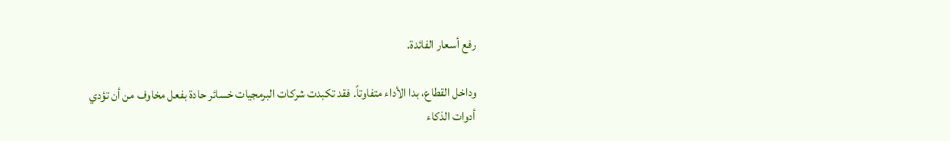رفع أسعار الفائدة.

وداخل القطاع، بدا الأداء متفاوتاً. فقد تكبدت شركات البرمجيات خسائر حادة بفعل مخاوف من أن تؤدي أدوات الذكاء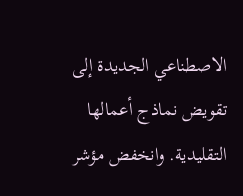الاصطناعي الجديدة إلى تقويض نماذج أعمالها التقليدية. وانخفض مؤشر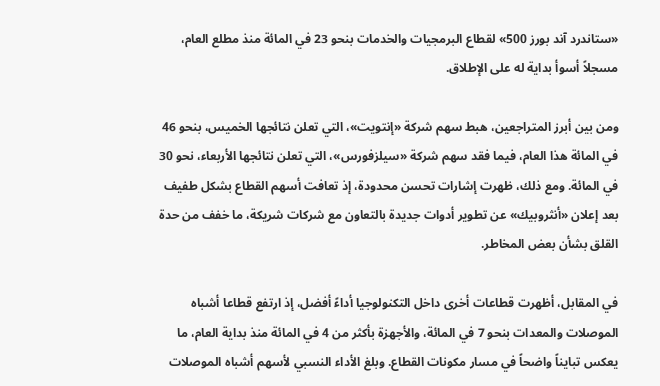«ستاندرد آند بورز 500» لقطاع البرمجيات والخدمات بنحو 23 في المائة منذ مطلع العام، مسجلاً أسوأ بداية له على الإطلاق.

ومن بين أبرز المتراجعين، هبط سهم شركة «إنتويت»، التي تعلن نتائجها الخميس، بنحو 46 في المائة هذا العام، فيما فقد سهم شركة «سيلزفورس»، التي تعلن نتائجها الأربعاء، نحو 30 في المائة. ومع ذلك، ظهرت إشارات تحسن محدودة، إذ تعافت أسهم القطاع بشكل طفيف بعد إعلان «أنثروبيك» عن تطوير أدوات جديدة بالتعاون مع شركات شريكة، ما خفف من حدة القلق بشأن بعض المخاطر.

في المقابل، أظهرت قطاعات أخرى داخل التكنولوجيا أداءً أفضل، إذ ارتفع قطاعا أشباه الموصلات والمعدات بنحو 7 في المائة، والأجهزة بأكثر من 4 في المائة منذ بداية العام، ما يعكس تبايناً واضحاً في مسار مكونات القطاع. وبلغ الأداء النسبي لأسهم أشباه الموصلات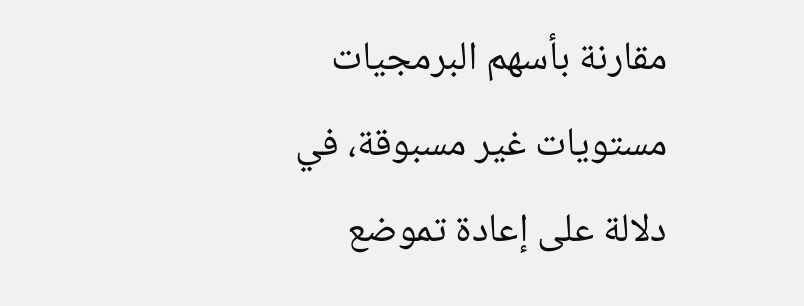مقارنة بأسهم البرمجيات مستويات غير مسبوقة، في دلالة على إعادة تموضع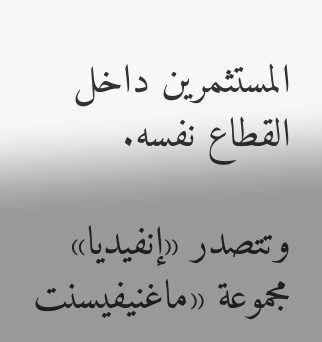المستثمرين داخل القطاع نفسه.

وتتصدر «إنفيديا» مجموعة «ماغنيفيسنت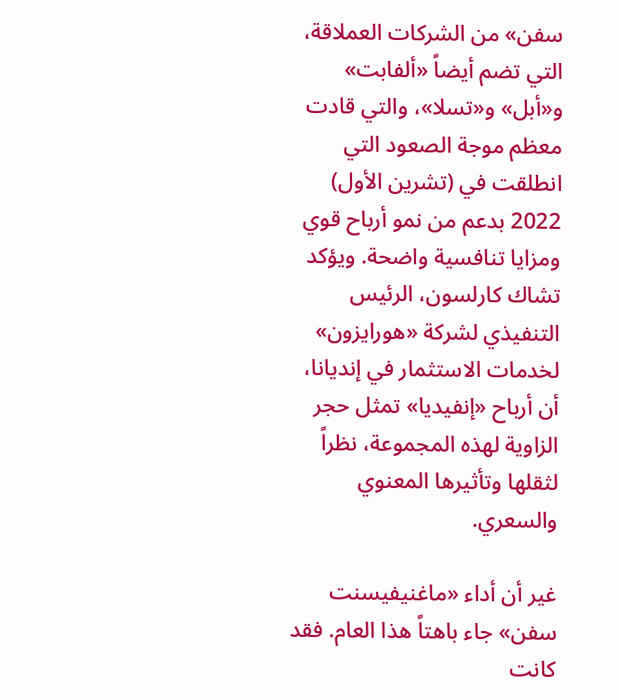سفن» من الشركات العملاقة، التي تضم أيضاً «ألفابت» و«أبل» و«تسلا»، والتي قادت معظم موجة الصعود التي انطلقت في (تشرين الأول) 2022 بدعم من نمو أرباح قوي ومزايا تنافسية واضحة. ويؤكد تشاك كارلسون، الرئيس التنفيذي لشركة «هورايزون» لخدمات الاستثمار في إنديانا، أن أرباح «إنفيديا» تمثل حجر الزاوية لهذه المجموعة، نظراً لثقلها وتأثيرها المعنوي والسعري.

غير أن أداء «ماغنيفيسنت سفن» جاء باهتاً هذا العام. فقد كانت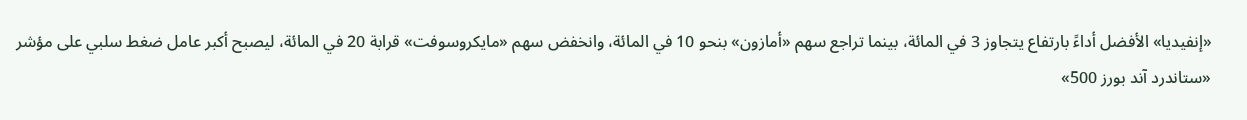«إنفيديا» الأفضل أداءً بارتفاع يتجاوز 3 في المائة، بينما تراجع سهم «أمازون» بنحو 10 في المائة، وانخفض سهم «مايكروسوفت» قرابة 20 في المائة، ليصبح أكبر عامل ضغط سلبي على مؤشر «ستاندرد آند بورز 500»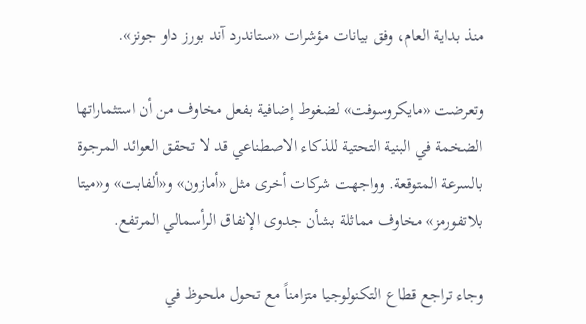منذ بداية العام، وفق بيانات مؤشرات «ستاندرد آند بورز داو جونز».

وتعرضت «مايكروسوفت» لضغوط إضافية بفعل مخاوف من أن استثماراتها الضخمة في البنية التحتية للذكاء الاصطناعي قد لا تحقق العوائد المرجوة بالسرعة المتوقعة. وواجهت شركات أخرى مثل «أمازون» و«ألفابت» و«ميتا بلاتفورمز» مخاوف مماثلة بشأن جدوى الإنفاق الرأسمالي المرتفع.

وجاء تراجع قطاع التكنولوجيا متزامناً مع تحول ملحوظ في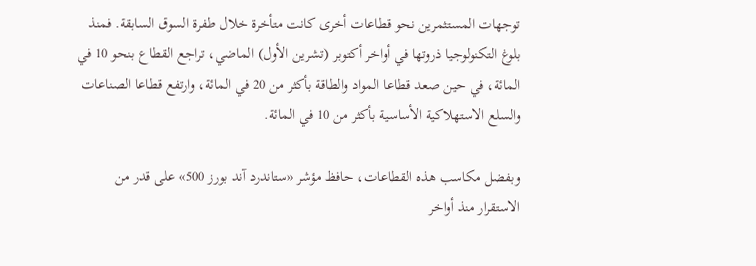توجهات المستثمرين نحو قطاعات أخرى كانت متأخرة خلال طفرة السوق السابقة. فمنذ بلوغ التكنولوجيا ذروتها في أواخر أكتوبر (تشرين الأول) الماضي، تراجع القطاع بنحو 10 في المائة، في حين صعد قطاعا المواد والطاقة بأكثر من 20 في المائة، وارتفع قطاعا الصناعات والسلع الاستهلاكية الأساسية بأكثر من 10 في المائة.

وبفضل مكاسب هذه القطاعات، حافظ مؤشر «ستاندرد آند بورز 500» على قدر من الاستقرار منذ أواخر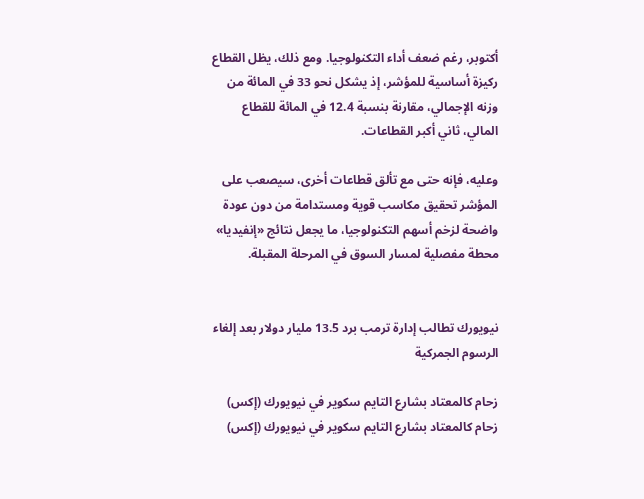أكتوبر، رغم ضعف أداء التكنولوجيا. ومع ذلك، يظل القطاع ركيزة أساسية للمؤشر، إذ يشكل نحو 33 في المائة من وزنه الإجمالي، مقارنة بنسبة 12.4 في المائة للقطاع المالي، ثاني أكبر القطاعات.

وعليه، فإنه حتى مع تألق قطاعات أخرى، سيصعب على المؤشر تحقيق مكاسب قوية ومستدامة من دون عودة واضحة لزخم أسهم التكنولوجيا، ما يجعل نتائج «إنفيديا» محطة مفصلية لمسار السوق في المرحلة المقبلة.


نيويورك تطالب إدارة ترمب برد 13.5 مليار دولار بعد إلغاء الرسوم الجمركية

زحام كالمعتاد بشارع التايم سكوير في نيويورك (إكس)
زحام كالمعتاد بشارع التايم سكوير في نيويورك (إكس)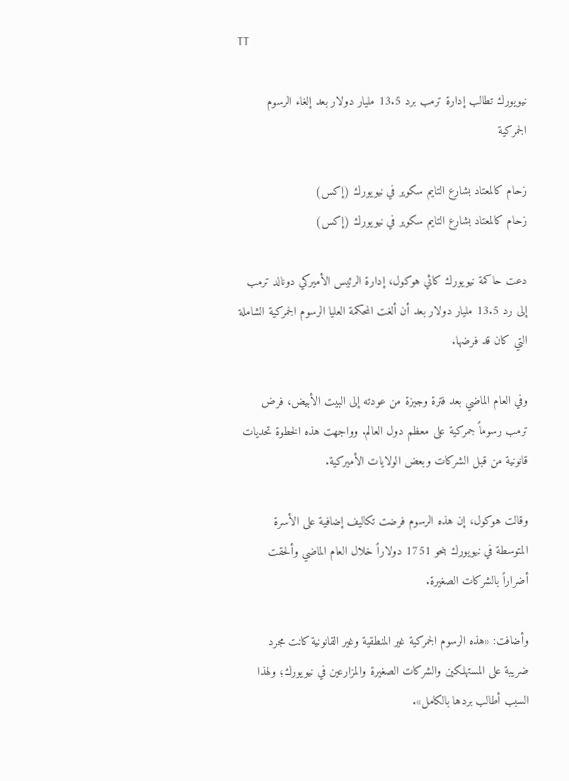TT

نيويورك تطالب إدارة ترمب برد 13.5 مليار دولار بعد إلغاء الرسوم الجمركية

زحام كالمعتاد بشارع التايم سكوير في نيويورك (إكس)
زحام كالمعتاد بشارع التايم سكوير في نيويورك (إكس)

دعت حاكمة نيويورك كاثي هوكول، إدارة الرئيس الأميركي دونالد ترمب إلى رد 13.5 مليار دولار بعد أن ألغت المحكمة العليا الرسوم الجمركية الشاملة التي كان قد فرضها.

وفي العام الماضي بعد فترة وجيزة ‌من عودته ‌إلى البيت الأبيض، ‌فرض ترمب رسوماً جمركية على معظم دول العالم. وواجهت هذه الخطوة تحديات قانونية من قبل الشركات وبعض الولايات الأميركية.

وقالت هوكول، إن هذه الرسوم فرضت تكاليف إضافية على الأسرة المتوسطة ‌في نيويورك ‌بنحو 1751 دولاراً خلال العام ‌الماضي وألحقت أضراراً بالشركات ‌الصغيرة.

وأضافت: «هذه الرسوم الجمركية غير المنطقية وغير القانونية كانت مجرد ضريبة على المستهلكين والشركات الصغيرة والمزارعين ‌في نيويورك؛ ولهذا السبب أطالب بردها بالكامل».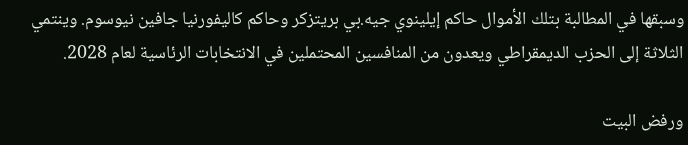وسبقها في المطالبة بتلك الأموال حاكم إيلينوي جيه.بي بريتزكر وحاكم كاليفورنيا جافين نيوسوم. وينتمي الثلاثة إلى الحزب الديمقراطي ويعدون من المنافسين المحتملين في الانتخابات الرئاسية لعام 2028.

ورفض البيت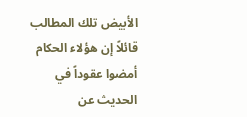الأبيض تلك المطالب قائلاً إن هؤلاء الحكام أمضوا عقوداً في الحديث عن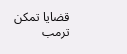قضايا تمكن ترمب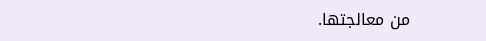من معالجتها.